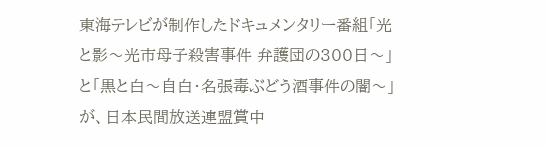東海テレビが制作したドキュメンタリー番組「光と影〜光市母子殺害事件 弁護団の300日〜」と「黒と白〜自白・名張毒ぶどう酒事件の闇〜」が、日本民間放送連盟賞中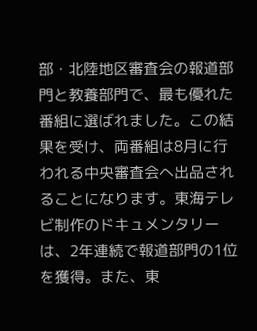部・北陸地区審査会の報道部門と教養部門で、最も優れた番組に選ばれました。この結果を受け、両番組は8月に行われる中央審査会へ出品されることになります。東海テレビ制作のドキュメンタリーは、2年連続で報道部門の1位を獲得。また、東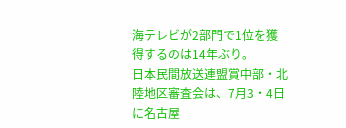海テレビが2部門で1位を獲得するのは14年ぶり。
日本民間放送連盟賞中部・北陸地区審査会は、7月3・4日に名古屋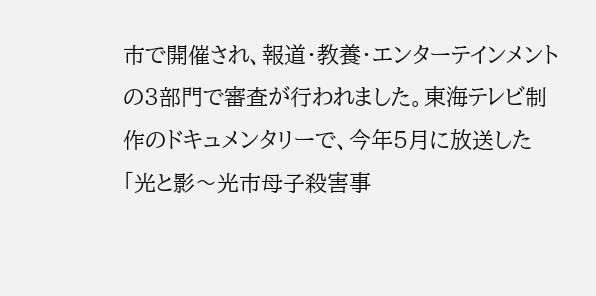市で開催され、報道・教養・エンターテインメントの3部門で審査が行われました。東海テレビ制作のドキュメンタリーで、今年5月に放送した「光と影〜光市母子殺害事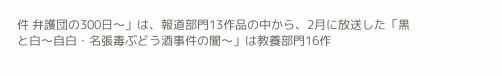件 弁護団の300日〜」は、報道部門13作品の中から、2月に放送した「黒と白〜自白・名張毒ぶどう酒事件の闇〜」は教養部門16作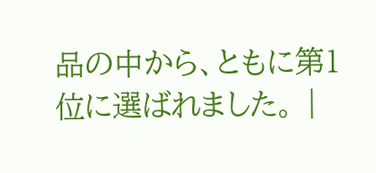品の中から、ともに第1位に選ばれました。 |